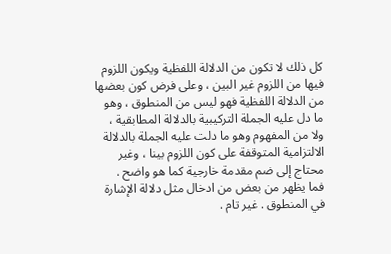كل ذلك لا تكون من الدلالة اللفظية ويكون اللزوم فيها من اللزوم غير البين ، وعلى فرض كون بعضها من الدلالة اللفظية فهو ليس من المنطوق ، وهو ما دل عليه الجملة التركيبية بالدلالة المطابقية ، ولا من المفهوم وهو ما دلت عليه الجملة بالدلالة الالتزامية المتوقفة على كون اللزوم بينا ، وغير محتاج إلى ضم مقدمة خارجية كما هو واضح .
فما يظهر من بعض من ادخال مثل دلالة الإشارة في المنطوق . غير تام .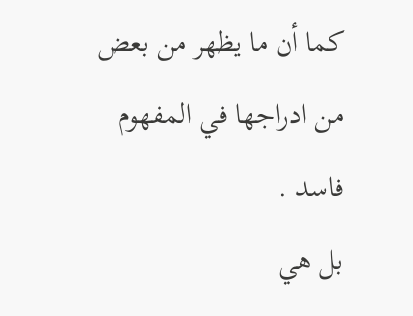كما أن ما يظهر من بعض من ادراجها في المفهوم فاسد .
بل هي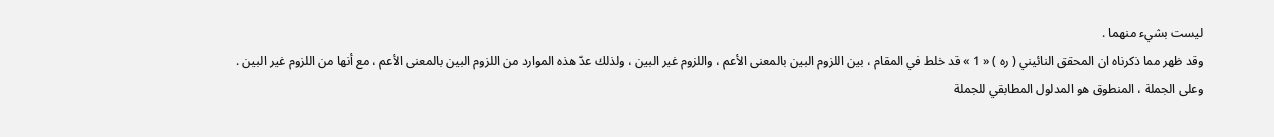ليست بشيء منهما .
وقد ظهر مما ذكرناه ان المحقق النائيني ( ره ) « 1 » قد خلط في المقام ، بين اللزوم البين بالمعنى الأعم ، واللزوم غير البين ، ولذلك عدّ هذه الموارد من اللزوم البين بالمعنى الأعم ، مع أنها من اللزوم غير البين .
وعلى الجملة ، المنطوق هو المدلول المطابقي للجملة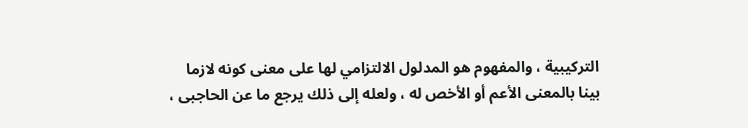التركيبية ، والمفهوم هو المدلول الالتزامي لها على معنى كونه لازما بينا بالمعنى الأعم أو الأخص له ، ولعله إلى ذلك يرجع ما عن الحاجبى ،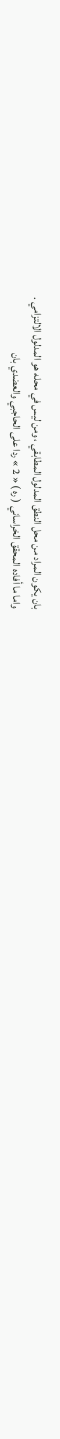بان يكون المراد من محل النطق المدلول المطابقي ، ومن ليس في محله هو المدلول الالتزامي .
واما ما أفاده المحقق الخراساني ( ره ) « 2 » ردا على الحاجبي والعضدي بان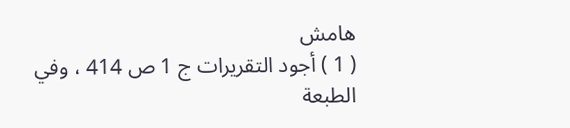هامش
( 1 ) أجود التقريرات ج 1 ص 414 ، وفي الطبعة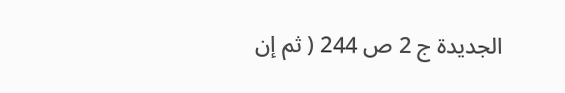الجديدة ج 2 ص 244 ( ثم إن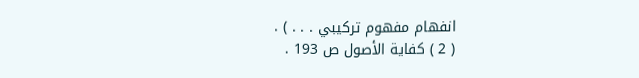انفهام مفهوم تركيبي . . . ) .
( 2 ) كفاية الأصول ص 193 .